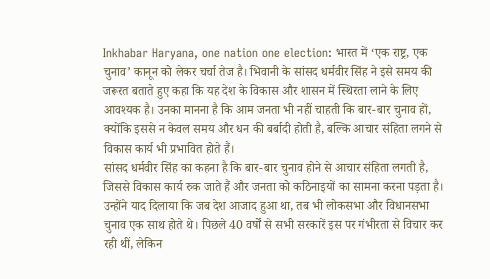Inkhabar Haryana, one nation one election: भारत में ‘एक राष्ट्र, एक चुनाव’ कानून को लेकर चर्चा तेज है। भिवानी के सांसद धर्मवीर सिंह ने इसे समय की जरूरत बताते हुए कहा कि यह देश के विकास और शासन में स्थिरता लाने के लिए आवश्यक है। उनका मानना है कि आम जनता भी नहीं चाहती कि बार-बार चुनाव हों, क्योंकि इससे न केवल समय और धन की बर्बादी होती है, बल्कि आचार संहिता लगने से विकास कार्य भी प्रभावित होते हैं।
सांसद धर्मवीर सिंह का कहना है कि बार-बार चुनाव होने से आचार संहिता लगती है, जिससे विकास कार्य रुक जाते हैं और जनता को कठिनाइयों का सामना करना पड़ता है। उन्होंने याद दिलाया कि जब देश आजाद हुआ था, तब भी लोकसभा और विधानसभा चुनाव एक साथ होते थे। पिछले 40 वर्षों से सभी सरकारें इस पर गंभीरता से विचार कर रही थीं, लेकिन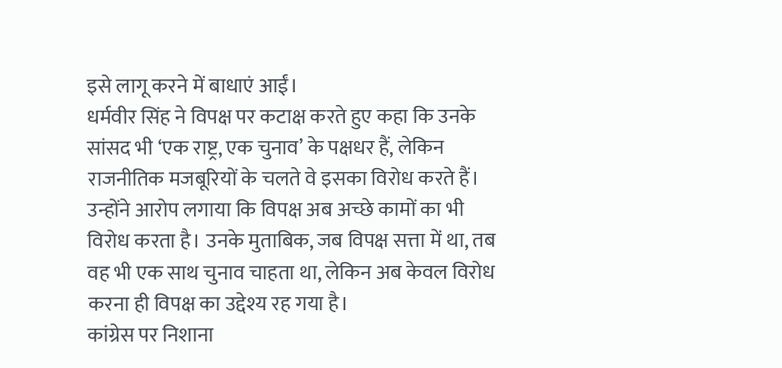इसे लागू करने में बाधाएं आईं।
धर्मवीर सिंह ने विपक्ष पर कटाक्ष करते हुए कहा कि उनके सांसद भी ‘एक राष्ट्र, एक चुनाव’ के पक्षधर हैं, लेकिन राजनीतिक मजबूरियों के चलते वे इसका विरोध करते हैं। उन्होंने आरोप लगाया कि विपक्ष अब अच्छे कामों का भी विरोध करता है। उनके मुताबिक, जब विपक्ष सत्ता में था, तब वह भी एक साथ चुनाव चाहता था, लेकिन अब केवल विरोध करना ही विपक्ष का उद्देश्य रह गया है।
कांग्रेस पर निशाना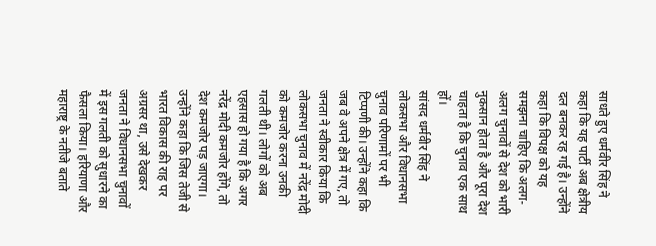साधते हुए धर्मवीर सिंह ने कहा कि यह पार्टी अब क्षेत्रीय दल बनकर रह गई है। उन्होंने कहा कि विपक्ष को यह समझना चाहिए कि अलग-अलग चुनावों से देश को भारी नुकसान होता है और पूरा देश चाहता है कि चुनाव एक साथ हों।
सांसद धर्मवीर सिंह ने लोकसभा और विधानसभा चुनाव परिणामों पर भी टिप्पणी की। उन्होंने कहा कि जब वे अपने क्षेत्र में गए, तो जनता ने स्वीकार किया कि लोकसभा चुनाव में नरेंद्र मोदी को कमजोर करना उनकी गलती थी। लोगों को अब एहसास हो गया है कि अगर नरेंद्र मोदी कमजोर होंगे, तो देश कमजोर पड़ जाएगा।
उन्होंने कहा कि जिस तेजी से भारत विकास की राह पर अग्रसर था, उसे देखकर जनता ने विधानसभा चुनावों में इस गलती को सुधारने का फैसला किया। हरियाणा और महाराष्ट्र के नतीजे बताते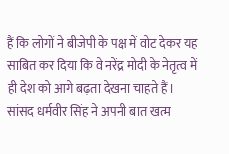हैं कि लोगों ने बीजेपी के पक्ष में वोट देकर यह साबित कर दिया कि वे नरेंद्र मोदी के नेतृत्व में ही देश को आगे बढ़ता देखना चाहते हैं।
सांसद धर्मवीर सिंह ने अपनी बात खत्म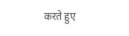करते हुए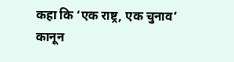कहा कि ‘एक राष्ट्र, एक चुनाव’ कानून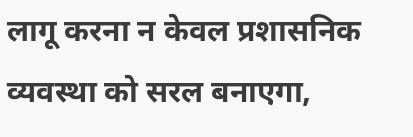लागू करना न केवल प्रशासनिक व्यवस्था को सरल बनाएगा,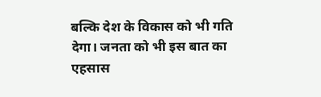बल्कि देश के विकास को भी गति देगा। जनता को भी इस बात का एहसास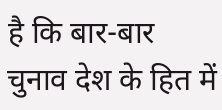है कि बार-बार चुनाव देश के हित में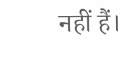नहीं हैं।